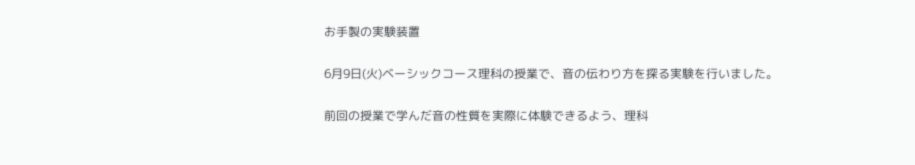お手製の実験装置

6月9日(火)ベーシックコース理科の授業で、音の伝わり方を探る実験を行いました。

前回の授業で学んだ音の性質を実際に体験できるよう、理科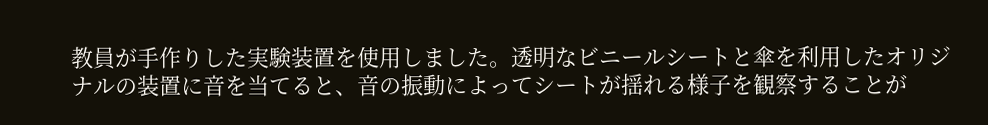教員が手作りした実験装置を使用しました。透明なビニールシートと傘を利用したオリジナルの装置に音を当てると、音の振動によってシートが揺れる様子を観察することが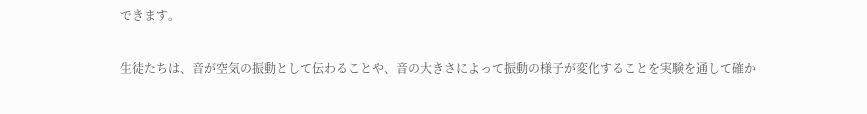できます。

生徒たちは、音が空気の振動として伝わることや、音の大きさによって振動の様子が変化することを実験を通して確か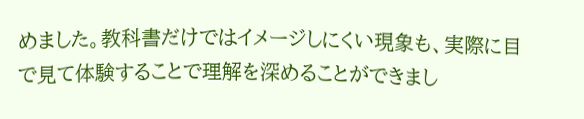めました。教科書だけではイメージしにくい現象も、実際に目で見て体験することで理解を深めることができまし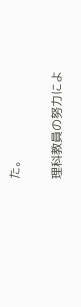た。

理科教員の努力によ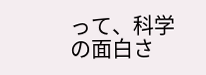って、科学の面白さ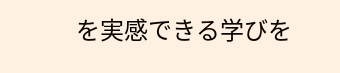を実感できる学びを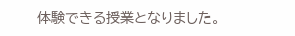体験できる授業となりました。